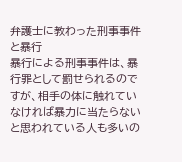弁護士に教わった刑事事件と暴行
暴行による刑事事件は、暴行罪として罰せられるのですが、相手の体に触れていなければ暴力に当たらないと思われている人も多いの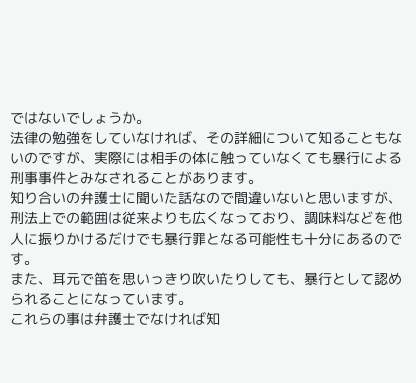ではないでしょうか。
法律の勉強をしていなければ、その詳細について知ることもないのですが、実際には相手の体に触っていなくても暴行による刑事事件とみなされることがあります。
知り合いの弁護士に聞いた話なので間違いないと思いますが、刑法上での範囲は従来よりも広くなっており、調味料などを他人に振りかけるだけでも暴行罪となる可能性も十分にあるのです。
また、耳元で笛を思いっきり吹いたりしても、暴行として認められることになっています。
これらの事は弁護士でなければ知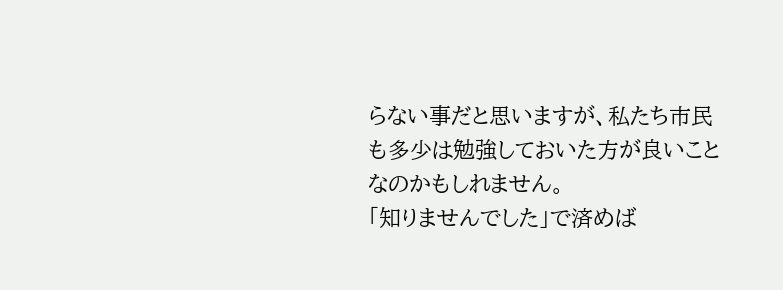らない事だと思いますが、私たち市民も多少は勉強しておいた方が良いことなのかもしれません。
「知りませんでした」で済めば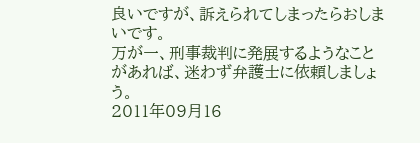良いですが、訴えられてしまったらおしまいです。
万が一、刑事裁判に発展するようなことがあれば、迷わず弁護士に依頼しましょう。
2011年09月16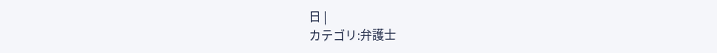日 |
カテゴリ:弁護士